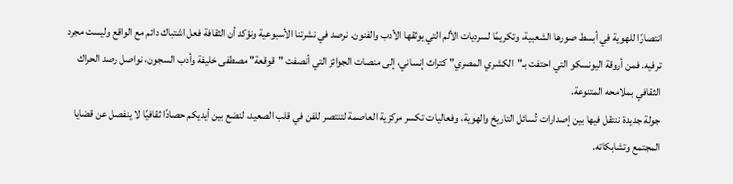انتصارًا للهوية في أبسط صورها الشعبية، وتكريمًا لسرديات الألم التي يوثقها الأدب والفنون. نرصد في نشرتنا الأسبوعية ونؤكد أن الثقافة فعل اشتباك دائم مع الواقع وليست مجرد ترفيه. فمن أروقة اليونسكو التي احتفت بـ"الكشري المصري" كتراث إنساني، إلى منصات الجوائز التي أنصفت "قوقعة" مصطفى خليفة وأدب السجون، نواصل رصد الحراك الثقافي بملامحه المتنوعة.
جولة جديدة ننتقل فيها بين إصدارات تُسائل التاريخ والهوية، وفعاليات تكسر مركزية العاصمة لتنتصر للفن في قلب الصعيد، لنضع بين أيديكم حصادًا ثقافيًا لا ينفصل عن قضايا المجتمع وتشابكاته.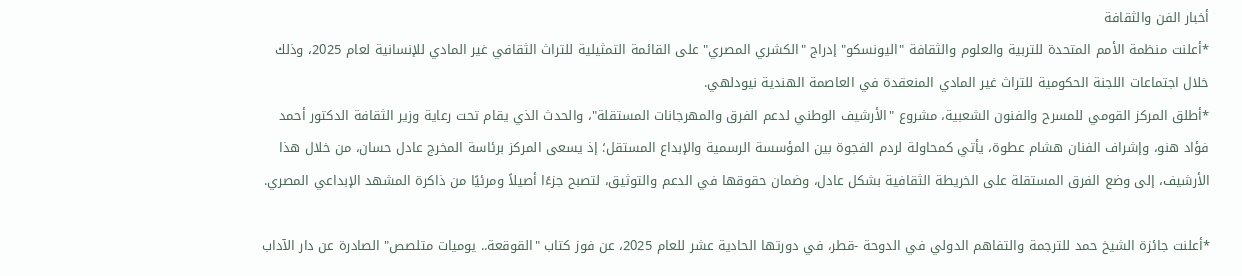أخبار الفن والثقافة
*أعلنت منظمة الأمم المتحدة للتربية والعلوم والثقافة "اليونسكو" إدراج "الكشري المصري" على القائمة التمثيلية للتراث الثقافي غير المادي للإنسانية لعام 2025، وذلك خلال اجتماعات اللجنة الحكومية للتراث غير المادي المنعقدة في العاصمة الهندية نيودلهي.
*أطلق المركز القومي للمسرح والفنون الشعبية، مشروع "الأرشيف الوطني لدعم الفرق والمهرجانات المستقلة"، والحدث الذي يقام تحت رعاية وزير الثقافة الدكتور أحمد فؤاد هنو، وإشراف الفنان هشام عطوة، يأتي كمحاولة لردم الفجوة بين المؤسسة الرسمية والإبداع المستقل؛ إذ يسعى المركز برئاسة المخرج عادل حسان، من خلال هذا الأرشيف، إلى وضع الفرق المستقلة على الخريطة الثقافية بشكل عادل، وضمان حقوقها في الدعم والتوثيق، لتصبح جزءًا أصيلاً ومرئيًا من ذاكرة المشهد الإبداعي المصري.

*أعلنت جائزة الشيخ حمد للترجمة والتفاهم الدولي في الدوحة -قطر، في دورتها الحادية عشر للعام 2025، عن فوز كتاب "القوقعة.. يوميات متلصص" الصادرة عن دار الآداب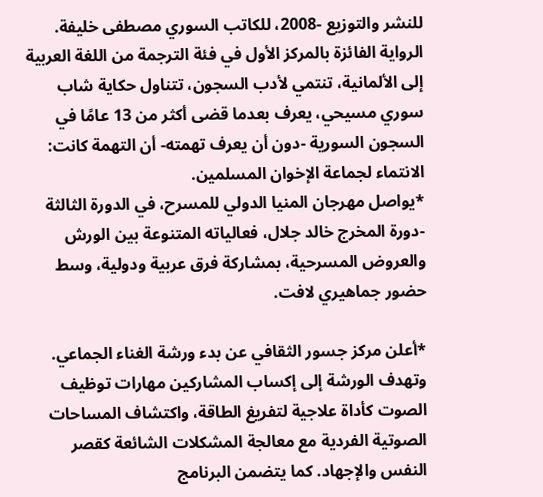للنشر والتوزيع -2008، للكاتب السوري مصطفى خليفة. الرواية الفائزة بالمركز الأول في فئة الترجمة من اللغة العربية إلى الألمانية، تنتمي لأدب السجون، تتناول حكاية شاب سوري مسيحي، يعرف بعدما قضى أكثر من 13 عامًا في السجون السورية -دون أن يعرف تهمته- أن التهمة كانت: الانتماء لجماعة الإخوان المسلمين.
*يواصل مهرجان المنيا الدولي للمسرح، في الدورة الثالثة -دورة المخرج خالد جلال، فعالياته المتنوعة بين الورش والعروض المسرحية، بمشاركة فرق عربية ودولية، وسط حضور جماهيري لافت.

*أعلن مركز جسور الثقافي عن بدء ورشة الغناء الجماعي. وتهدف الورشة إلى إكساب المشاركين مهارات توظيف الصوت كأداة علاجية لتفريغ الطاقة، واكتشاف المساحات الصوتية الفردية مع معالجة المشكلات الشائعة كقصر النفس والإجهاد. كما يتضمن البرنامج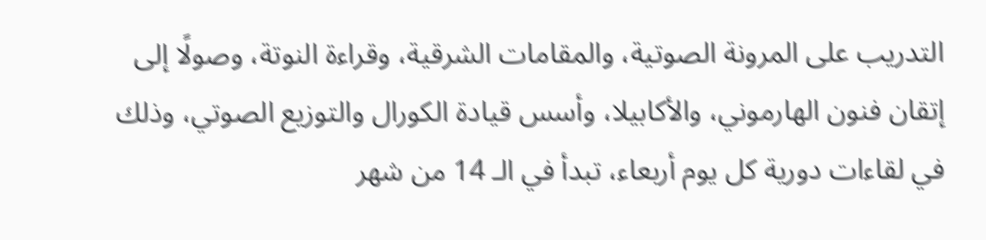التدريب على المرونة الصوتية، والمقامات الشرقية، وقراءة النوتة، وصولًا إلى إتقان فنون الهارموني، والأكابيلا، وأسس قيادة الكورال والتوزيع الصوتي، وذلك في لقاءات دورية كل يوم أربعاء، تبدأ في الـ 14 من شهر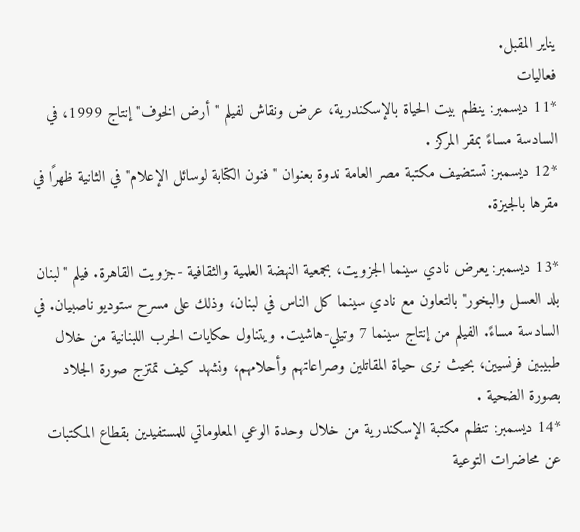يناير المقبل.
فعاليات
*11 ديسمبر: ينظم بيت الحياة بالإسكندرية، عرض ونقاش لفيلم "أرض الخوف" إنتاج 1999، في السادسة مساءً بمقر المركز .
*12 ديسمبر: تستضيف مكتبة مصر العامة ندوة بعنوان "فنون الكتابة لوسائل الإعلام" في الثانية ظهرًا في مقرها بالجيزة.

*13 ديسمبر: يعرض نادي سينما الجزويت، بجمعية النهضة العلمية والثقافية -جزويت القاهرة. فيلم "لبنان بلد العسل والبخور" بالتعاون مع نادي سينما كل الناس في لبنان، وذلك على مسرح ستوديو ناصبيان. في السادسة مساءً. الفيلم من إنتاج سينما 7 وتيلي-هاشيت. ويتناول حكايات الحرب اللبنانية من خلال طبيبين فرنسيين، بحيث نرى حياة المقاتلين وصراعاتهم وأحلامهم، ونشهد كيف تمتزج صورة الجلاد بصورة الضحية .
*14 ديسمبر: تنظم مكتبة الإسكندرية من خلال وحدة الوعي المعلوماتي للمستفيدين بقطاع المكتبات عن محاضرات التوعية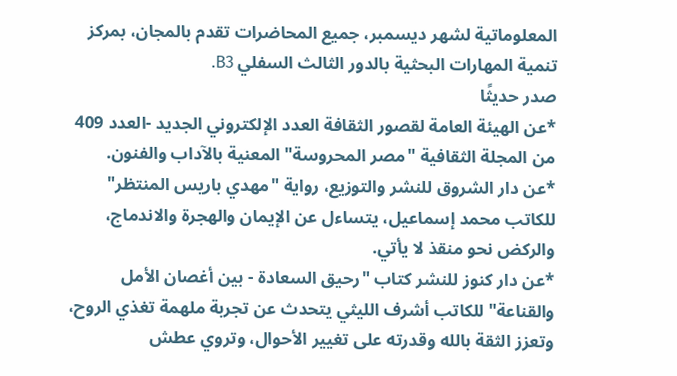المعلوماتية لشهر ديسمبر، جميع المحاضرات تقدم بالمجان، بمركز تنمية المهارات البحثية بالدور الثالث السفلي B3.
صدر حديثًا
*عن الهيئة العامة لقصور الثقافة العدد الإلكتروني الجديد -العدد 409 من المجلة الثقافية "مصر المحروسة" المعنية بالآداب والفنون.
*عن دار الشروق للنشر والتوزيع، رواية "مهدي باريس المنتظر" للكاتب محمد إسماعيل، يتساءل عن الإيمان والهجرة والاندماج، والركض نحو منقذ لا يأتي.
*عن دار كنوز للنشر كتاب "رحيق السعادة - بين أغصان الأمل والقناعة" للكاتب أشرف الليثي يتحدث عن تجربة ملهمة تغذي الروح، وتعزز الثقة بالله وقدرته على تغيير الأحوال، وتروي عطش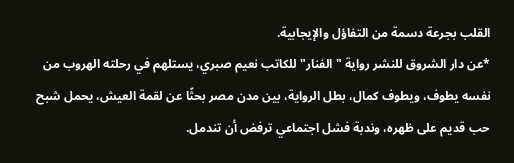القلب بجرعة دسمة من التفاؤل والإيجابية.
*عن دار الشروق للنشر رواية "الفنار" للكاتب نعيم صبري، يستلهم في رحلته الهروب من نفسه يطوف، ويطوف كمال، بطل الرواية، بين مدن مصر بحثًا عن لقمة العيش، يحمل شبح حب قديم على ظهره، وندبة فشل اجتماعي ترفض أن تندمل.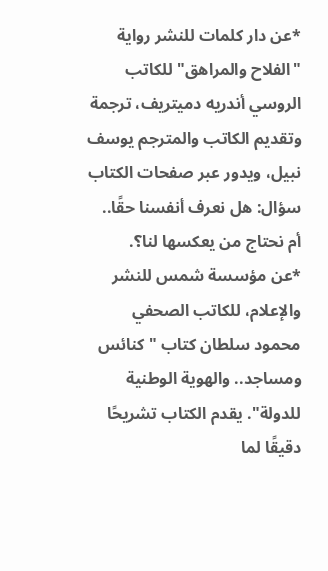*عن دار كلمات للنشر رواية "الفلاح والمراهق" للكاتب الروسي أندريه دميتريف، ترجمة وتقديم الكاتب والمترجم يوسف نبيل، ويدور عبر صفحات الكتاب سؤال: هل نعرف أنفسنا حقًا.. أم نحتاج من يعكسها لنا؟.
*عن مؤسسة شمس للنشر والإعلام، للكاتب الصحفي محمود سلطان كتاب "كنائس ومساجد.. والهوية الوطنية للدولة". يقدم الكتاب تشريحًا دقيقًا لما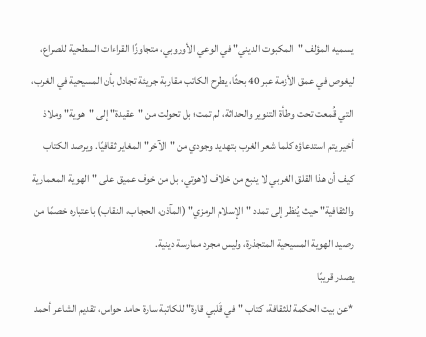يسميه المؤلف "المكبوت الديني" في الوعي الأوروبي، متجاوزًا القراءات السطحية للصراع، ليغوص في عمق الأزمة عبر 40 بحثًا، يطرح الكاتب مقاربة جريئة تجادل بأن المسيحية في الغرب، التي قُمعت تحت وطأة التنوير والحداثة، لم تمت؛ بل تحولت من "عقيدة" إلى "هوية" وملاذ أخير يتم استدعاؤه كلما شعر الغرب بتهديد وجودي من "الآخر" المغاير ثقافيًا. ويرصد الكتاب كيف أن هذا القلق الغربي لا ينبع من خلاف لاهوتي، بل من خوف عميق على "الهوية المعمارية والثقافية" حيث يُنظر إلى تمدد "الإسلام الرمزي" (المآذن، الحجاب، النقاب) باعتباره خصمًا من رصيد الهوية المسيحية المتجذرة، وليس مجرد ممارسة دينية.
يصدر قريبًا
*عن بيت الحكمة للثقافة، كتاب "في قَلبي قارة" للكاتبة سارة حامد حواس، تقديم الشاعر أحمد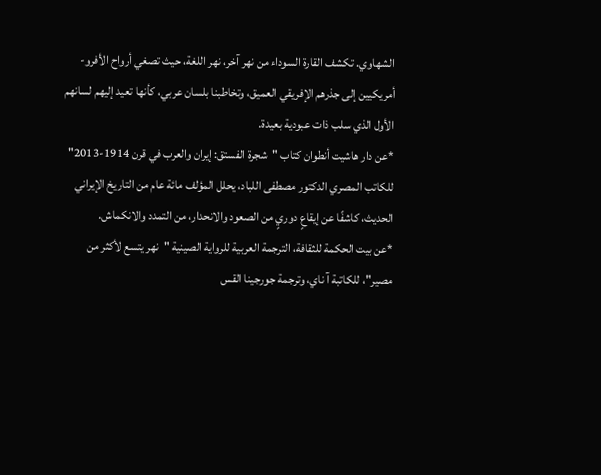الشهاوي. تكشف القارة السوداء من نهر آخر، نهر اللغة، حيث تصغي أرواح الأفرو-أمريكيين إلى جذرهم الإفريقي العميق، وتخاطبنا بلسان عربي، كأنها تعيد إليهم لسانهم الأول الذي سلب ذات عبودية بعيدة.
*عن دار هاشيت أنطوان كتاب "شجرة الفستق: إيران والعرب في قرن 1914-2013" للكاتب المصري الدكتور مصطفى اللباد، يحلل المؤلف مائة عام من التاريخ الإيراني الحديث، كاشفًا عن إيقاعٍ دوريٍ من الصعود والانحدار، من التمدد والانكماش.
*عن بيت الحكمة للثقافة، الترجمة العربية للرواية الصينية "نهر يتسع لأكثر من مصير"، للكاتبة آ ناي، وترجمة جورجينا القس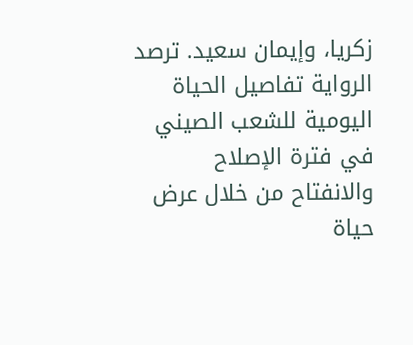زكريا، وإيمان سعيد. ترصد الرواية تفاصيل الحياة اليومية للشعب الصيني في فترة الإصلاح والانفتاح من خلال عرض حياة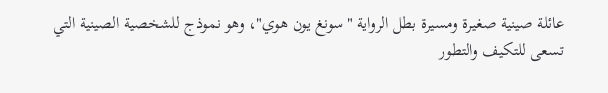عائلة صينية صغيرة ومسيرة بطل الرواية "سونغ يون هوي"، وهو نموذج للشخصية الصينية التي تسعى للتكيف والتطور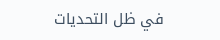في ظل التحديات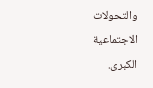والتحولات الاجتماعية الكبرى.